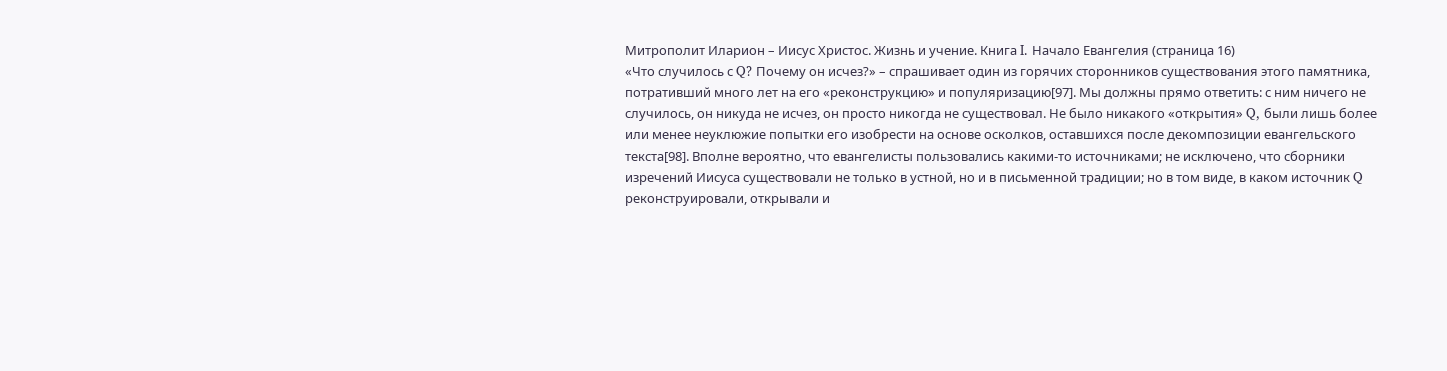Митрополит Иларион – Иисус Христос. Жизнь и учение. Книга I. Начало Евангелия (страница 16)
«Что случилось с Q? Почему он исчез?» – спрашивает один из горячих сторонников существования этого памятника, потративший много лет на его «реконструкцию» и популяризацию[97]. Мы должны прямо ответить: с ним ничего не случилось, он никуда не исчез, он просто никогда не существовал. Не было никакого «открытия» Q, были лишь более или менее неуклюжие попытки его изобрести на основе осколков, оставшихся после декомпозиции евангельского текста[98]. Вполне вероятно, что евангелисты пользовались какими-то источниками; не исключено, что сборники изречений Иисуса существовали не только в устной, но и в письменной традиции; но в том виде, в каком источник Q реконструировали, открывали и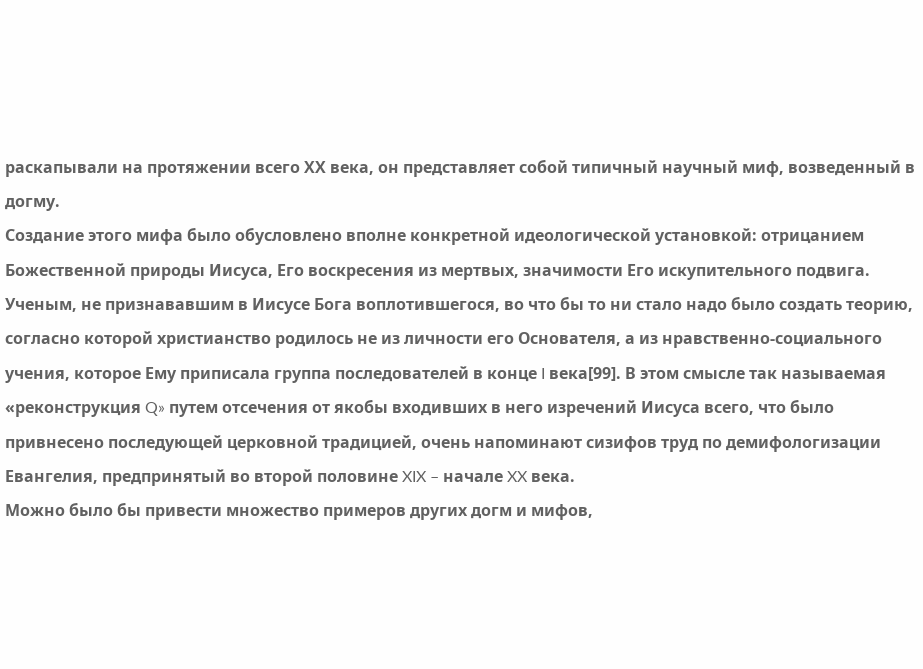раскапывали на протяжении всего ХХ века, он представляет собой типичный научный миф, возведенный в догму.
Создание этого мифа было обусловлено вполне конкретной идеологической установкой: отрицанием Божественной природы Иисуса, Его воскресения из мертвых, значимости Его искупительного подвига. Ученым, не признававшим в Иисусе Бога воплотившегося, во что бы то ни стало надо было создать теорию, согласно которой христианство родилось не из личности его Основателя, а из нравственно-социального учения, которое Ему приписала группа последователей в конце I века[99]. В этом смысле так называемая «реконструкция Q» путем отсечения от якобы входивших в него изречений Иисуса всего, что было привнесено последующей церковной традицией, очень напоминают сизифов труд по демифологизации Евангелия, предпринятый во второй половине XIX – начале XX века.
Можно было бы привести множество примеров других догм и мифов,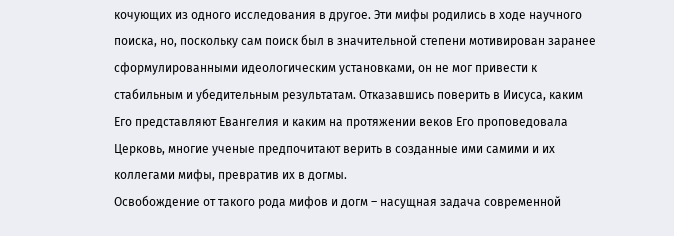кочующих из одного исследования в другое. Эти мифы родились в ходе научного поиска, но, поскольку сам поиск был в значительной степени мотивирован заранее сформулированными идеологическим установками, он не мог привести к стабильным и убедительным результатам. Отказавшись поверить в Иисуса, каким Его представляют Евангелия и каким на протяжении веков Его проповедовала Церковь, многие ученые предпочитают верить в созданные ими самими и их коллегами мифы, превратив их в догмы.
Освобождение от такого рода мифов и догм – насущная задача современной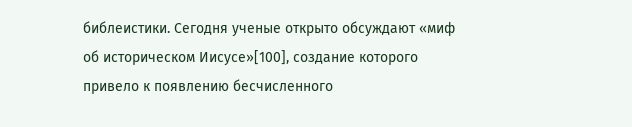библеистики. Сегодня ученые открыто обсуждают «миф об историческом Иисусе»[100], создание которого привело к появлению бесчисленного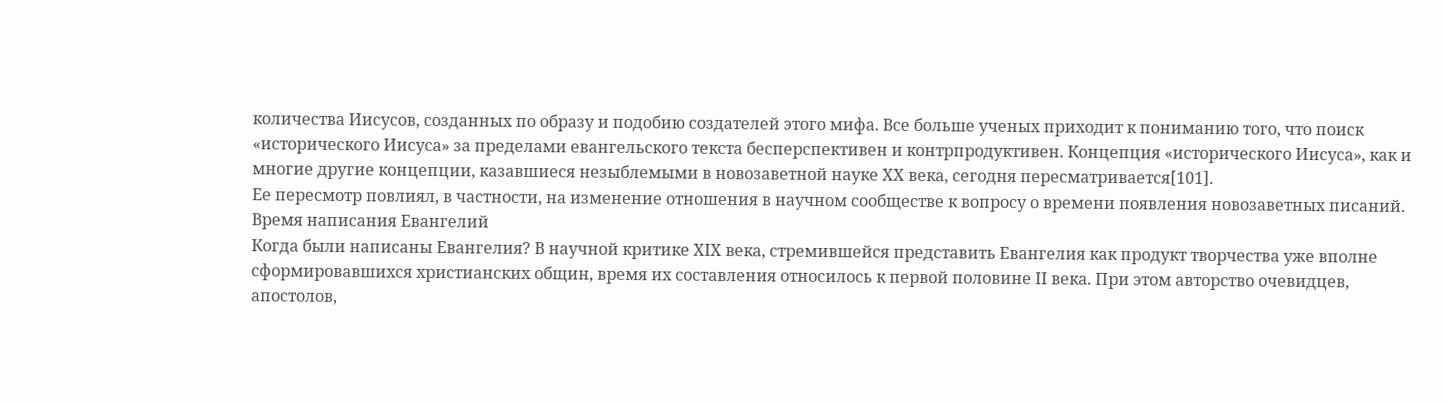количества Иисусов, созданных по образу и подобию создателей этого мифа. Все больше ученых приходит к пониманию того, что поиск «исторического Иисуса» за пределами евангельского текста бесперспективен и контрпродуктивен. Концепция «исторического Иисуса», как и многие другие концепции, казавшиеся незыблемыми в новозаветной науке ХХ века, сегодня пересматривается[101].
Ее пересмотр повлиял, в частности, на изменение отношения в научном сообществе к вопросу о времени появления новозаветных писаний.
Время написания Евангелий
Когда были написаны Евангелия? В научной критике XIX века, стремившейся представить Евангелия как продукт творчества уже вполне сформировавшихся христианских общин, время их составления относилось к первой половине II века. При этом авторство очевидцев, апостолов,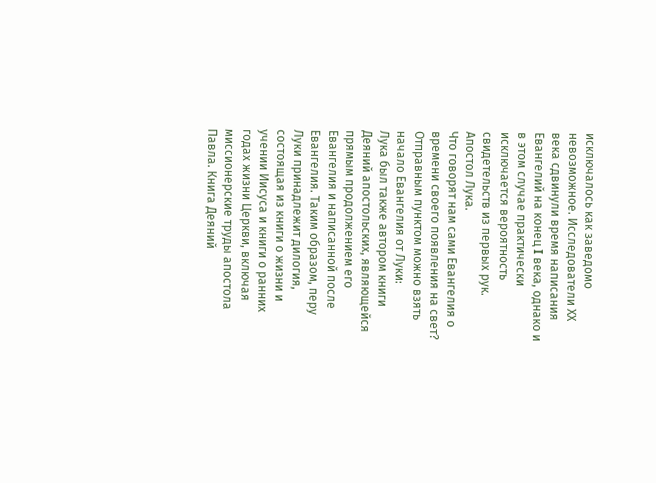исключалось как заведомо невозможное. Исследователи ХХ века сдвинули время написания Евангелий на конец I века, однако и в этом случае практически исключается вероятность свидетельств из первых рук.
Апостол Лука.
Что говорят нам сами Евангелия о времени своего появления на свет?
Отправным пунктом можно взять начало Евангелия от Луки:
Лука был также автором книги Деяний апостольских, являющейся прямым продолжением его Евангелия и написанной после Евангелия. Таким образом, перу Луки принадлежит дилогия, состоящая из книги о жизни и учении Иисуса и книги о ранних годах жизни Церкви, включая миссионерские труды апостола Павла. Книга Деяний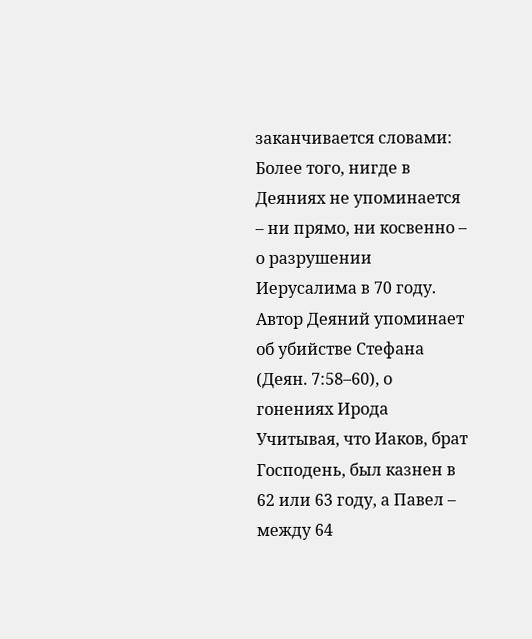заканчивается словами:
Более того, нигде в Деяниях не упоминается – ни прямо, ни косвенно – о разрушении Иерусалима в 70 году. Автор Деяний упоминает об убийстве Стефана (Деян. 7:58–60), о гонениях Ирода
Учитывая, что Иаков, брат Господень, был казнен в 62 или 63 году, а Павел – между 64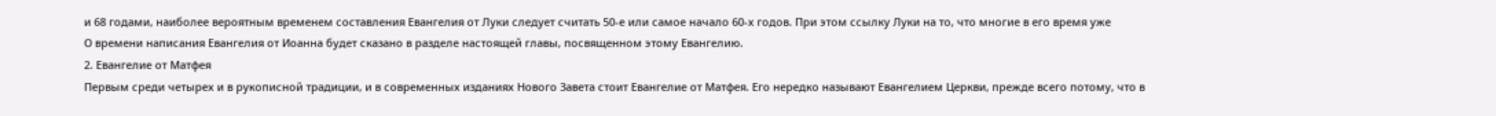и 68 годами, наиболее вероятным временем составления Евангелия от Луки следует считать 50-е или самое начало 60-х годов. При этом ссылку Луки на то, что многие в его время уже
О времени написания Евангелия от Иоанна будет сказано в разделе настоящей главы, посвященном этому Евангелию.
2. Евангелие от Матфея
Первым среди четырех и в рукописной традиции, и в современных изданиях Нового Завета стоит Евангелие от Матфея. Его нередко называют Евангелием Церкви, прежде всего потому, что в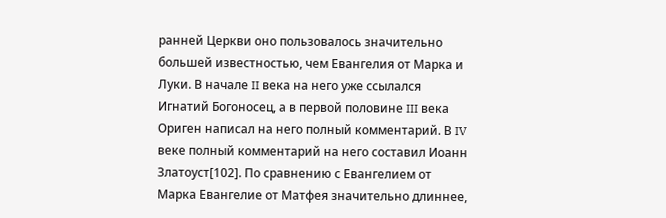ранней Церкви оно пользовалось значительно большей известностью, чем Евангелия от Марка и Луки. В начале II века на него уже ссылался Игнатий Богоносец, а в первой половине III века Ориген написал на него полный комментарий. В IV веке полный комментарий на него составил Иоанн Златоуст[102]. По сравнению с Евангелием от Марка Евангелие от Матфея значительно длиннее,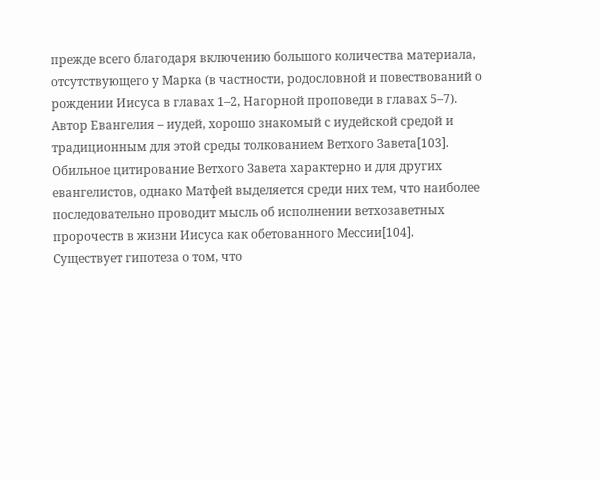прежде всего благодаря включению большого количества материала, отсутствующего у Марка (в частности, родословной и повествований о рождении Иисуса в главах 1–2, Нагорной проповеди в главах 5–7).
Автор Евангелия – иудей, хорошо знакомый с иудейской средой и традиционным для этой среды толкованием Ветхого Завета[103]. Обильное цитирование Ветхого Завета характерно и для других евангелистов, однако Матфей выделяется среди них тем, что наиболее последовательно проводит мысль об исполнении ветхозаветных пророчеств в жизни Иисуса как обетованного Мессии[104].
Существует гипотеза о том, что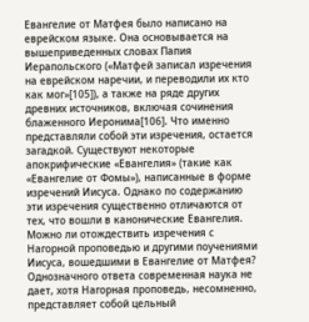Евангелие от Матфея было написано на еврейском языке. Она основывается на вышеприведенных словах Папия Иерапольского («Матфей записал изречения на еврейском наречии, и переводили их кто как мог»[105]), а также на ряде других древних источников, включая сочинения блаженного Иеронима[106]. Что именно представляли собой эти изречения, остается загадкой. Существуют некоторые апокрифические «Евангелия» (такие как «Евангелие от Фомы»), написанные в форме изречений Иисуса. Однако по содержанию эти изречения существенно отличаются от тех, что вошли в канонические Евангелия.
Можно ли отождествить изречения с Нагорной проповедью и другими поучениями Иисуса, вошедшими в Евангелие от Матфея? Однозначного ответа современная наука не дает, хотя Нагорная проповедь, несомненно, представляет собой цельный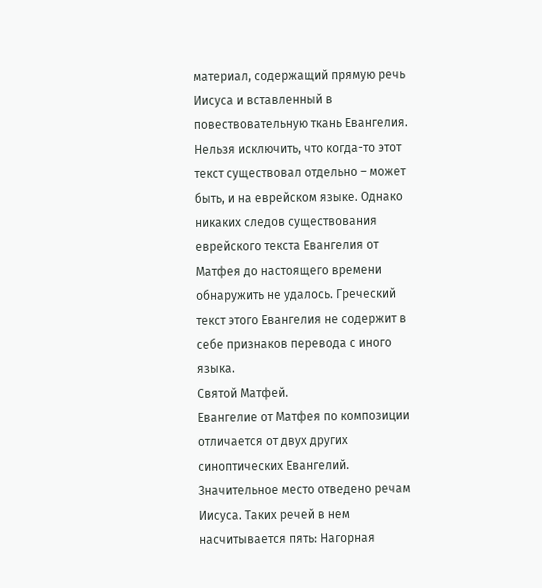материал, содержащий прямую речь Иисуса и вставленный в повествовательную ткань Евангелия. Нельзя исключить, что когда-то этот текст существовал отдельно – может быть, и на еврейском языке. Однако никаких следов существования еврейского текста Евангелия от Матфея до настоящего времени обнаружить не удалось. Греческий текст этого Евангелия не содержит в себе признаков перевода с иного языка.
Святой Матфей.
Евангелие от Матфея по композиции отличается от двух других синоптических Евангелий. Значительное место отведено речам Иисуса. Таких речей в нем насчитывается пять: Нагорная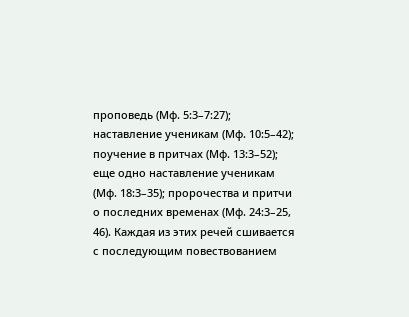проповедь (Мф. 5:3–7:27); наставление ученикам (Мф. 10:5–42); поучение в притчах (Мф. 13:3–52); еще одно наставление ученикам (Мф. 18:3–35); пророчества и притчи о последних временах (Мф. 24:3–25, 46). Каждая из этих речей сшивается с последующим повествованием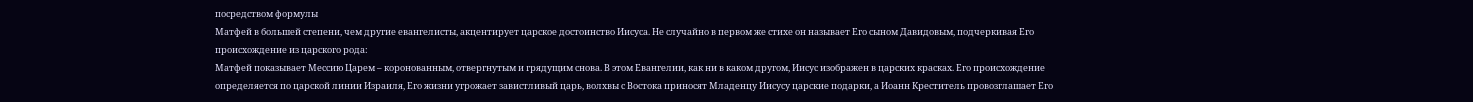посредством формулы
Матфей в большей степени, чем другие евангелисты, акцентирует царское достоинство Иисуса. Не случайно в первом же стихе он называет Его сыном Давидовым, подчеркивая Его происхождение из царского рода:
Матфей показывает Мессию Царем – коронованным, отвергнутым и грядущим снова. В этом Евангелии, как ни в каком другом, Иисус изображен в царских красках. Его происхождение определяется по царской линии Израиля, Его жизни угрожает завистливый царь, волхвы с Востока приносят Младенцу Иисусу царские подарки, а Иоанн Креститель провозглашает Его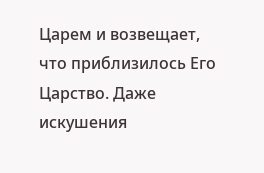Царем и возвещает, что приблизилось Его Царство. Даже искушения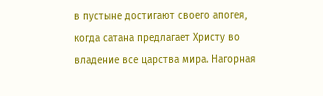в пустыне достигают своего апогея, когда сатана предлагает Христу во владение все царства мира. Нагорная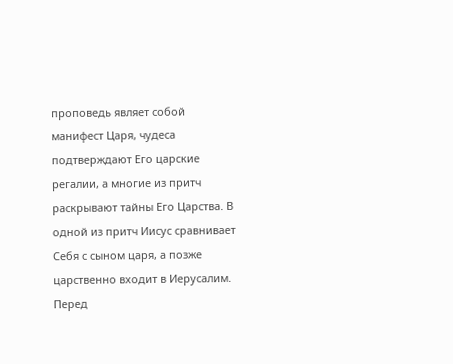проповедь являет собой манифест Царя, чудеса подтверждают Его царские регалии, а многие из притч раскрывают тайны Его Царства. В одной из притч Иисус сравнивает Себя с сыном царя, а позже царственно входит в Иерусалим. Перед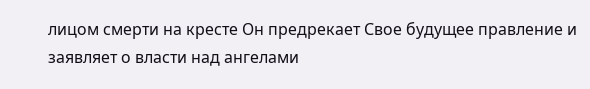лицом смерти на кресте Он предрекает Свое будущее правление и заявляет о власти над ангелами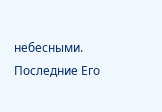небесными. Последние Его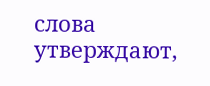слова утверждают,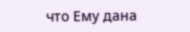что Ему дана